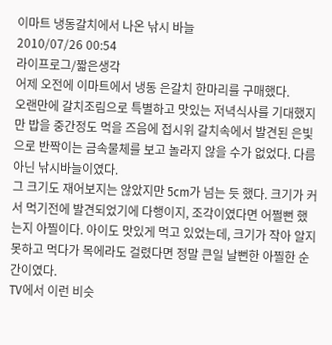이마트 냉동갈치에서 나온 낚시 바늘
2010/07/26 00:54
라이프로그/짧은생각
어제 오전에 이마트에서 냉동 은갈치 한마리를 구매했다.
오랜만에 갈치조림으로 특별하고 맛있는 저녁식사를 기대했지만 밥을 중간정도 먹을 즈음에 접시위 갈치속에서 발견된 은빛으로 반짝이는 금속물체를 보고 놀라지 않을 수가 없었다. 다름아닌 낚시바늘이였다.
그 크기도 재어보지는 않았지만 5cm가 넘는 듯 했다. 크기가 커서 먹기전에 발견되었기에 다행이지, 조각이였다면 어쩔뻔 했는지 아찔이다. 아이도 맛있게 먹고 있었는데, 크기가 작아 알지못하고 먹다가 목에라도 걸렸다면 정말 큰일 날뻔한 아찔한 순간이였다.
TV에서 이런 비슷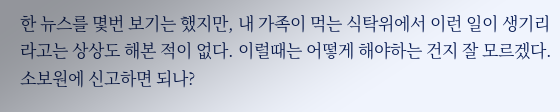한 뉴스를 몇번 보기는 했지만, 내 가족이 먹는 식탁위에서 이런 일이 생기리라고는 상상도 해본 적이 없다. 이럴때는 어떻게 해야하는 건지 잘 모르겠다. 소보원에 신고하면 되나?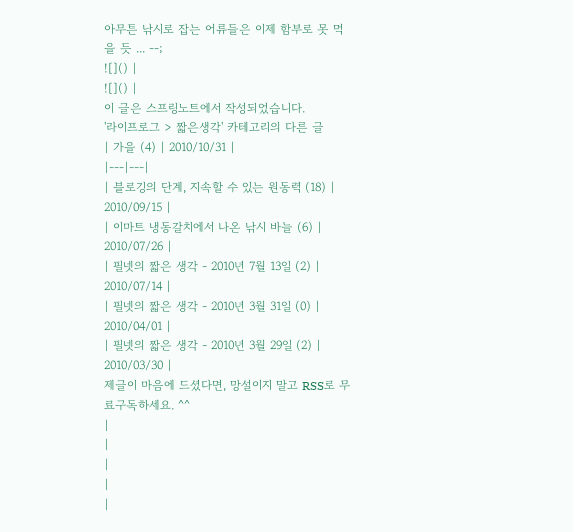아무튼 낚시로 잡는 어류들은 이제 함부로 못 먹을 듯 ... --;
![]() |
![]() |
이 글은 스프링노트에서 작성되었습니다.
'라이프로그 > 짧은생각' 카테고리의 다른 글
| 가을 (4) | 2010/10/31 |
|---|---|
| 블로깅의 단계, 지속할 수 있는 원동력 (18) | 2010/09/15 |
| 이마트 냉동갈치에서 나온 낚시 바늘 (6) | 2010/07/26 |
| 필넷의 짧은 생각 - 2010년 7월 13일 (2) | 2010/07/14 |
| 필넷의 짧은 생각 - 2010년 3월 31일 (0) | 2010/04/01 |
| 필넷의 짧은 생각 - 2010년 3월 29일 (2) | 2010/03/30 |
제글이 마음에 드셨다면, 망설이지 말고 RSS로 무료구독하세요. ^^
|
|
|
|
|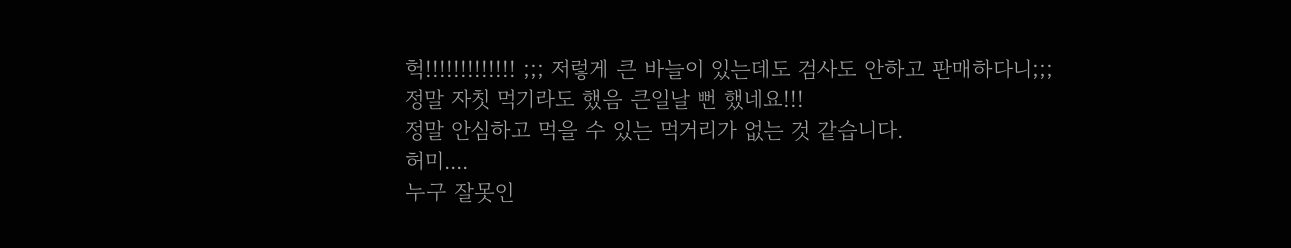헉!!!!!!!!!!!!! ;;; 저렇게 큰 바늘이 있는데도 검사도 안하고 판매하다니;;;
정말 자칫 먹기라도 했음 큰일날 뻔 했네요!!!
정말 안심하고 먹을 수 있는 먹거리가 없는 것 같습니다.
허미....
누구 잘못인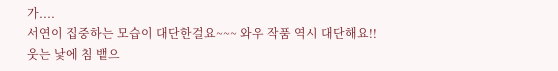가....
서연이 집중하는 모습이 대단한걸요~~~ 와우 작품 역시 대단해요!!
웃는 낯에 침 뱉으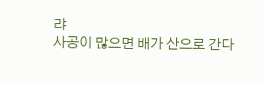랴
사공이 많으면 배가 산으로 간다